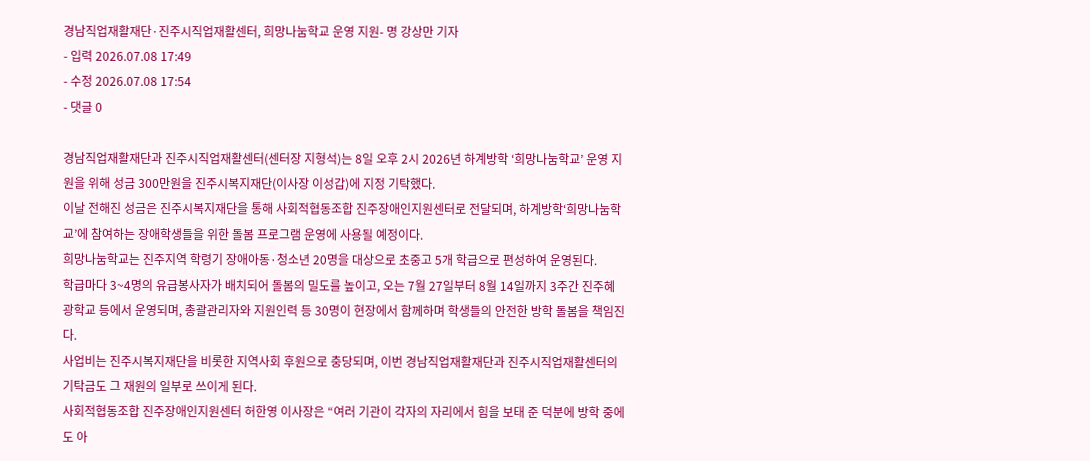경남직업재활재단·진주시직업재활센터, 희망나눔학교 운영 지원- 명 강상만 기자
- 입력 2026.07.08 17:49
- 수정 2026.07.08 17:54
- 댓글 0

경남직업재활재단과 진주시직업재활센터(센터장 지형석)는 8일 오후 2시 2026년 하계방학 ‘희망나눔학교’ 운영 지원을 위해 성금 300만원을 진주시복지재단(이사장 이성갑)에 지정 기탁했다.
이날 전해진 성금은 진주시복지재단을 통해 사회적협동조합 진주장애인지원센터로 전달되며, 하계방학‘희망나눔학교’에 참여하는 장애학생들을 위한 돌봄 프로그램 운영에 사용될 예정이다.
희망나눔학교는 진주지역 학령기 장애아동·청소년 20명을 대상으로 초중고 5개 학급으로 편성하여 운영된다.
학급마다 3~4명의 유급봉사자가 배치되어 돌봄의 밀도를 높이고, 오는 7월 27일부터 8월 14일까지 3주간 진주혜광학교 등에서 운영되며, 총괄관리자와 지원인력 등 30명이 현장에서 함께하며 학생들의 안전한 방학 돌봄을 책임진다.
사업비는 진주시복지재단을 비롯한 지역사회 후원으로 충당되며, 이번 경남직업재활재단과 진주시직업재활센터의 기탁금도 그 재원의 일부로 쓰이게 된다.
사회적협동조합 진주장애인지원센터 허한영 이사장은 “여러 기관이 각자의 자리에서 힘을 보태 준 덕분에 방학 중에도 아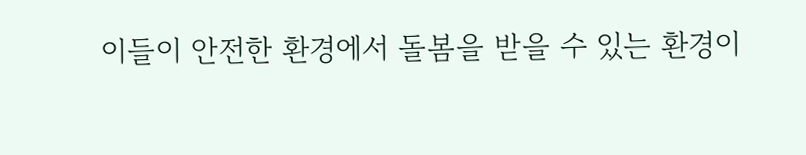이들이 안전한 환경에서 돌봄을 받을 수 있는 환경이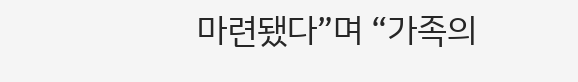마련됐다”며 “가족의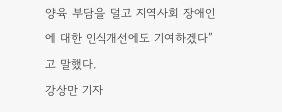양육 부담을 덜고 지역사회 장애인에 대한 인식개선에도 기여하겠다”고 말했다.
강상만 기자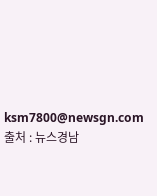ksm7800@newsgn.com
출처 : 뉴스경남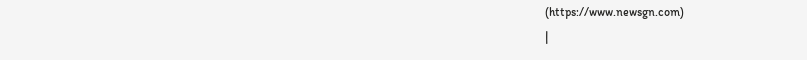(https://www.newsgn.com)
|